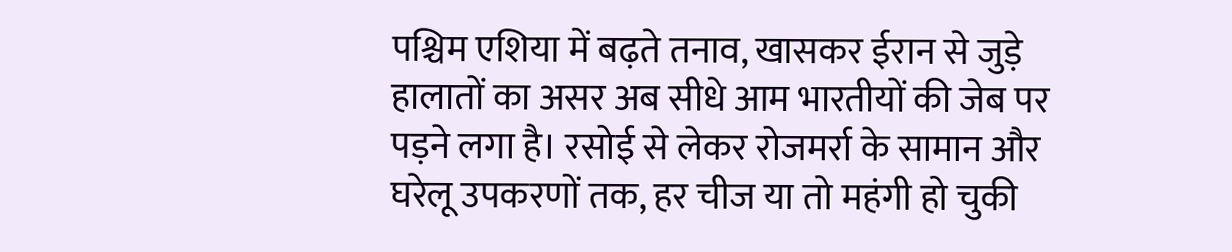पश्चिम एशिया में बढ़ते तनाव, खासकर ईरान से जुड़े हालातों का असर अब सीधे आम भारतीयों की जेब पर पड़ने लगा है। रसोई से लेकर रोजमर्रा के सामान और घरेलू उपकरणों तक, हर चीज या तो महंगी हो चुकी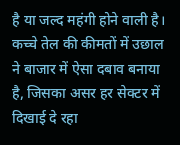है या जल्द महंगी होने वाली है। कच्चे तेल की कीमतों में उछाल ने बाजार में ऐसा दबाव बनाया है, जिसका असर हर सेक्टर में दिखाई दे रहा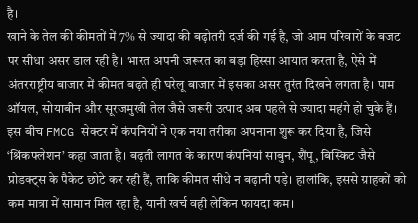है।
खाने के तेल की कीमतों में 7% से ज्यादा की बढ़ोतरी दर्ज की गई है, जो आम परिवारों के बजट पर सीधा असर डाल रही है। भारत अपनी जरूरत का बड़ा हिस्सा आयात करता है, ऐसे में अंतरराष्ट्रीय बाजार में कीमत बढ़ते ही घरेलू बाजार में इसका असर तुरंत दिखने लगता है। पाम ऑयल, सोयाबीन और सूरजमुखी तेल जैसे जरूरी उत्पाद अब पहले से ज्यादा महंगे हो चुके हैं।
इस बीच FMCG सेक्टर में कंपनियों ने एक नया तरीका अपनाना शुरू कर दिया है, जिसे ‘श्रिंकफ्लेशन’ कहा जाता है। बढ़ती लागत के कारण कंपनियां साबुन, शैंपू, बिस्किट जैसे प्रोडक्ट्स के पैकेट छोटे कर रही हैं, ताकि कीमत सीधे न बढ़ानी पड़े। हालांकि, इससे ग्राहकों को कम मात्रा में सामान मिल रहा है, यानी खर्च वही लेकिन फायदा कम।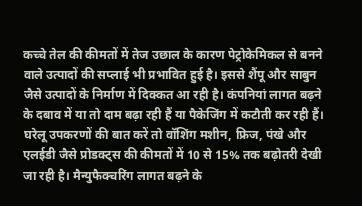कच्चे तेल की कीमतों में तेज उछाल के कारण पेट्रोकेमिकल से बनने वाले उत्पादों की सप्लाई भी प्रभावित हुई है। इससे शैंपू और साबुन जैसे उत्पादों के निर्माण में दिक्कत आ रही है। कंपनियां लागत बढ़ने के दबाव में या तो दाम बढ़ा रही हैं या पैकेजिंग में कटौती कर रही हैं।
घरेलू उपकरणों की बात करें तो वॉशिंग मशीन, फ्रिज, पंखे और एलईडी जैसे प्रोडक्ट्स की कीमतों में 10 से 15% तक बढ़ोतरी देखी जा रही है। मैन्युफैक्चरिंग लागत बढ़ने के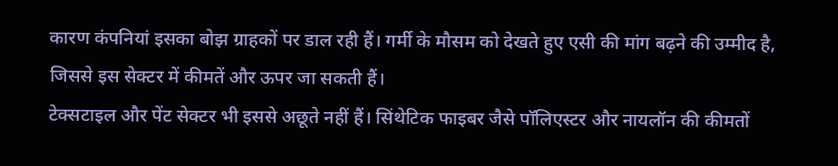कारण कंपनियां इसका बोझ ग्राहकों पर डाल रही हैं। गर्मी के मौसम को देखते हुए एसी की मांग बढ़ने की उम्मीद है, जिससे इस सेक्टर में कीमतें और ऊपर जा सकती हैं।
टेक्सटाइल और पेंट सेक्टर भी इससे अछूते नहीं हैं। सिंथेटिक फाइबर जैसे पॉलिएस्टर और नायलॉन की कीमतों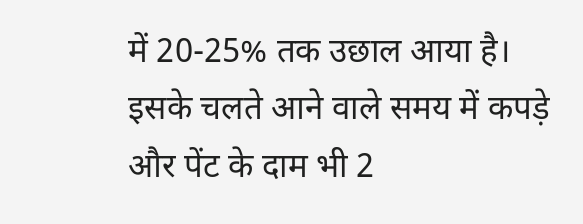में 20-25% तक उछाल आया है। इसके चलते आने वाले समय में कपड़े और पेंट के दाम भी 2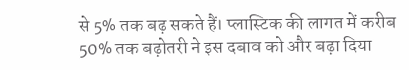से 5% तक बढ़ सकते हैं। प्लास्टिक की लागत में करीब 50% तक बढ़ोतरी ने इस दबाव को और बढ़ा दिया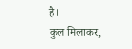है।
कुल मिलाकर,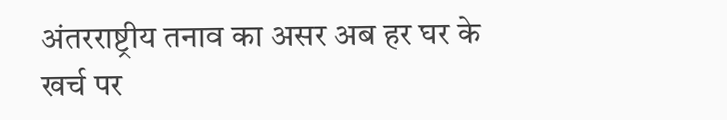अंतरराष्ट्रीय तनाव का असर अब हर घर के खर्च पर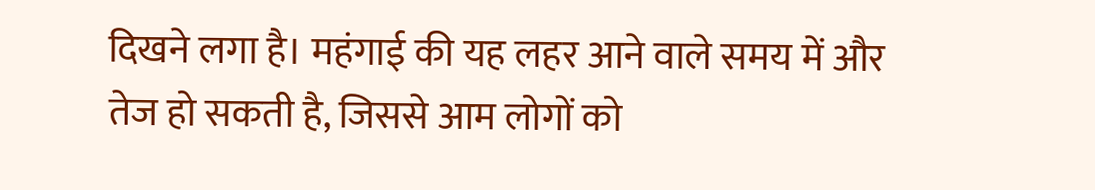दिखने लगा है। महंगाई की यह लहर आने वाले समय में और तेज हो सकती है, जिससे आम लोगों को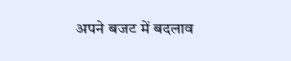अपने बजट में बदलाव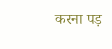करना पड़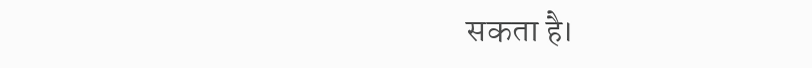सकता है।